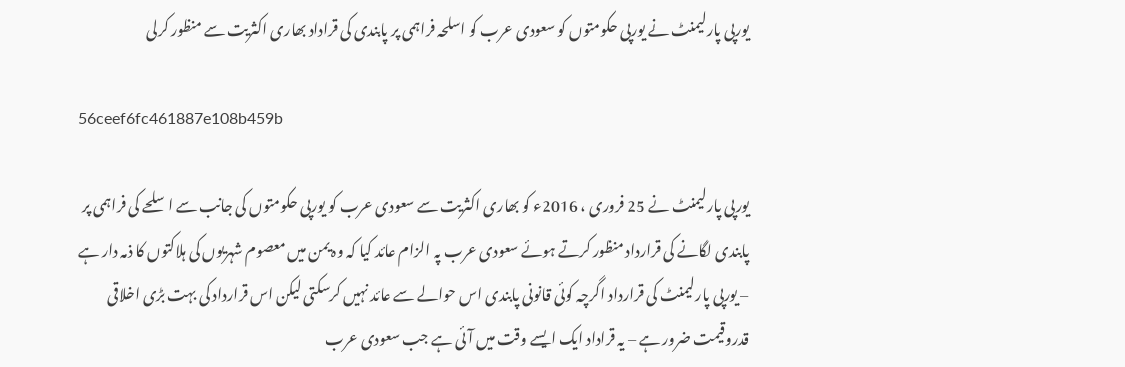یورپی پارلیمنٹ نے یورپی حکومتوں کو سعودی عرب کو اسلحہ فراہمی پر پابندی کی قراداد بھاری اکثریت سے منظور کرلی

56ceef6fc461887e108b459b

یورپی پارلیمنٹ نے 25 فروری ، 2016ء کو بھاری اکثریت سے سعودی عرب کو یورپی حکومتوں کی جانب سے اسلحے کی فراہمی پر پابندی لگانے کی قرارداد منظور کرتے ہوئے سعودی عرب پہ الزام عائد کیا کہ وہ یمن میں معصوم شہریوں کی ہلاکتوں کا ذمہ دار ہے – یورپی پارلیمنٹ کی قرارداد اگرچہ کوئی قانونی پابندی اس حوالے سے عائد نہیں کرسکتی لیکن اس قرارداد کی بہت بڑی اخلاقی قدروقیمت ضرور ہے – یہ قراداد ایک ایسے وقت میں آئی ہے جب سعودی عرب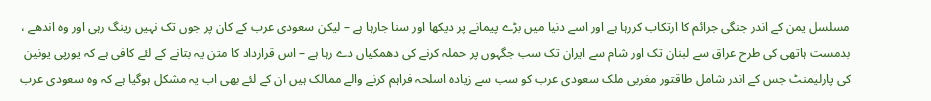مسلسل یمن کے اندر جنگی جرائم کا ارتکاب کررہا ہے اور اسے دنیا میں بڑے پیمانے پر دیکھا اور سنا جارہا ہے – لیکن سعودی عرب کے کان پر جوں تک نہیں رینگ رہی اور وہ اندھے ، بدمست ہاتھی کی طرح عراق سے لبنان تک اور شام سے ایران تک سب جگہوں پر حملہ کرنے کی دھمکیاں دے رہا ہے – اس قرارداد کا متن یہ بتانے کے لئے کافی ہے کہ یورپی یونین کی پارلیمنٹ جس کے اندر شامل طاقتور مغربی ملک سعودی عرب کو سب سے زیادہ اسلحہ فراہم کرنے والے ممالک ہیں ان کے لئے بھی اب یہ مشکل ہوگیا ہے کہ وہ سعودی عرب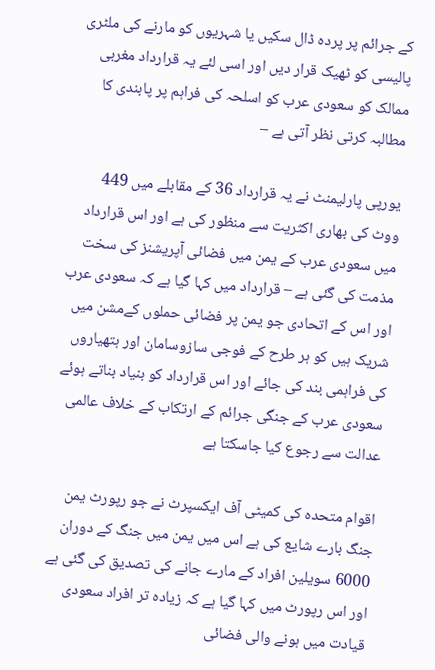کے جرائم پر پردہ ڈال سکیں یا شہریوں کو مارنے کی ملٹری پالیسی کو ٹھیک قرار دیں اور اسی لئے یہ قرارداد مغربی ممالک کو سعودی عرب کو اسلحہ کی فراہم پر پابندی کا مطالبہ کرتی نظر آتی ہے –

یورپی پارلیمنٹ نے یہ قرارداد 36 کے مقابلے میں 449 ووٹ کی بھاری اکثریت سے منظور کی ہے اور اس قرارداد میں سعودی عرب کے یمن میں فضائی آپریشنز کی سخت مذمت کی گئی ہے – قرارداد میں کہا گیا ہے کہ سعودی عرب اور اس کے اتحادی جو یمن پر فضائی حملوں کےمشن میں شریک ہیں کو ہر طرح کے فوجی سازوسامان اور ہتھیاروں کی فراہمی بند کی جائے اور اس قرارداد کو بنیاد بناتے ہوئے سعودی عرب کے جنگی جرائم کے ارتکاب کے خلاف عالمی عدالت سے رجوع کیا جاسکتا ہے

اقوام متحدہ کی کمیٹی آف ایکسپرٹ نے جو رپورٹ یمن جنگ بارے شایع کی ہے اس میں یمن میں جنگ کے دوران 6000 سویلین افراد کے مارے جانے کی تصدیق کی گئی ہے اور اس رپورٹ میں کہا گیا ہے کہ زیادہ تر افراد سعودی قیادت میں ہونے والی فضائی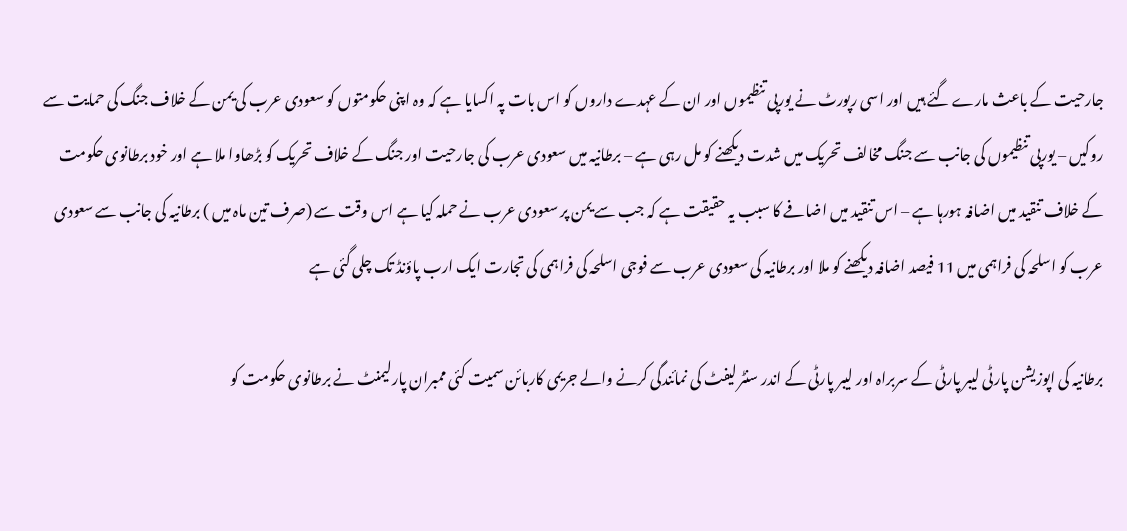جارحیت کے باعث مارے گئے ہیں اور اسی رپورٹ نے یورپی تنظیموں اور ان کے عہدے داروں کو اس بات پہ اکسایا ہے کہ وہ اپنی حکومتوں کو سعودی عرب کی یمن کے خلاف جنگ کی حمایت سے روکیں – یورپی تنظیموں کی جانب سے جنگ مخالف تحریک میں شدت دیکھنے کو مل رہی ہے – برطانیہ میں سعودی عرب کی جارحیت اور جنگ کے خلاف تحریک کو بڑھاوا ملا ہے اور خود برطانوی حکومت کے خلاف تنقید میں اضافہ ہورہا ہے – اس تنقید میں اضافے کا سبب یہ حقیقت ہے کہ جب سے یمن پر سعودی عرب نے حملہ کیا ہے اس وقت سے (صرف تین ماہ میں ) برطانیہ کی جانب سے سعودی عرب کو اسلحہ کی فراہمی میں 11 فیصد اضافہ دیکھنے کو ملا اور برطانیہ کی سعودی عرب سے فوجی اسلحہ کی فراہمی کی تجارت ایک ارب پاؤنڈ تک چلی گئی ہے

برطانیہ کی اپوزیشن پارٹی لیبر پارٹی کے سربراہ اور لیبر پارٹی کے اندر سنٹر لیفٹ کی نمائندگی کرنے والے جریمی کاربائن سمیت کئی ممبران پارلیمنٹ نے برطانوی حکومت کو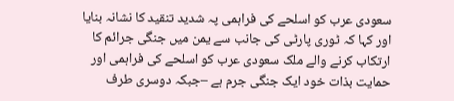سعودی عرب کو اسلحے کی فراہمی پہ شدید تنقید کا نشانہ بنایا اور کہا کہ ٹوری پارٹی کی جانب سے یمن میں جنگی جرائم کا ارتکاب کرنے والے ملک سعودی عرب کو اسلحے کی فراہمی اور حمایت بذات خود ایک جنگی جرم ہے –جبکہ دوسری طرف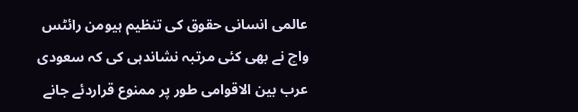عالمی انسانی حقوق کی تنظیم ہیومن رائٹس واچ نے بھی کئی مرتبہ نشاندہی کی کہ سعودی عرب بین الاقوامی طور پر ممنوع قراردئے جانے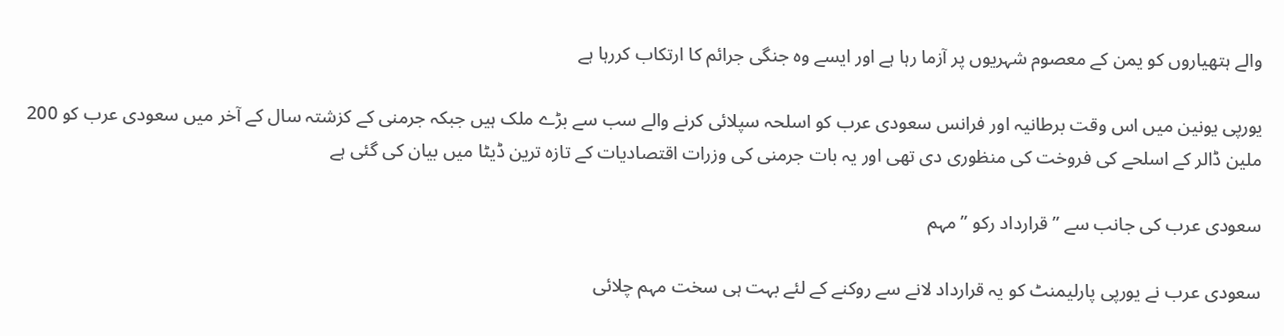والے ہتھیاروں کو یمن کے معصوم شہریوں پر آزما رہا ہے اور ایسے وہ جنگی جرائم کا ارتکاب کررہا ہے

یورپی یونین میں اس وقت برطانیہ اور فرانس سعودی عرب کو اسلحہ سپلائی کرنے والے سب سے بڑے ملک ہیں جبکہ جرمنی کے کزشتہ سال کے آخر میں سعودی عرب کو 200 ملین ڈالر کے اسلحے کی فروخت کی منظوری دی تھی اور یہ بات جرمنی کی وزرات اقتصادیات کے تازہ ترین ڈیٹا میں بیان کی گئی ہے

سعودی عرب کی جانب سے ” قرارداد رکو ” مہم

سعودی عرب نے یورپی پارلیمنٹ کو یہ قرارداد لانے سے روکنے کے لئے بہت ہی سخت مہم چلائی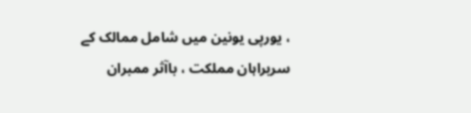، یورپی یونین میں شامل ممالک کے سربراہان مملکت ، باآثر ممبران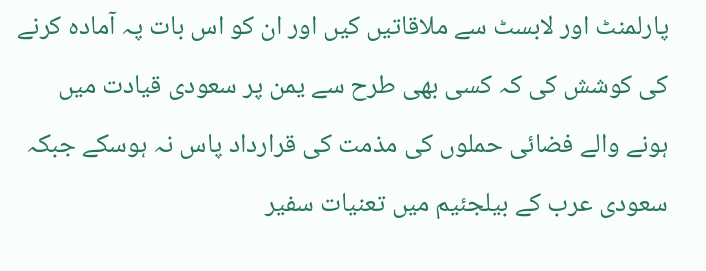پارلمنٹ اور لابسٹ سے ملاقاتیں کیں اور ان کو اس بات پہ آمادہ کرنے کی کوشش کی کہ کسی بھی طرح سے یمن پر سعودی قیادت میں ہونے والے فضائی حملوں کی مذمت کی قرارداد پاس نہ ہوسکے جبکہ سعودی عرب کے بیلجئیم میں تعنیات سفیر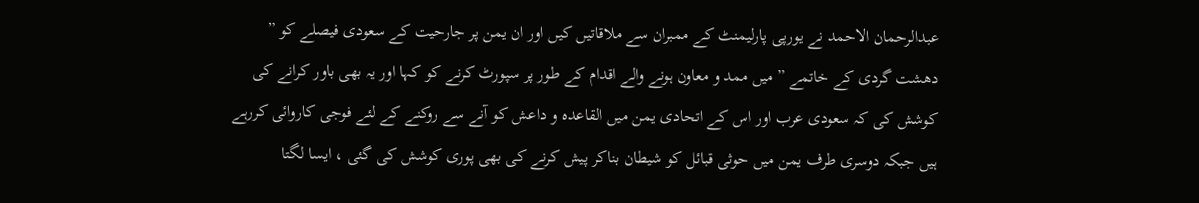عبدالرحمان الاحمد نے یورپی پارلیمنٹ کے ممبران سے ملاقاتیں کیں اور ان یمن پر جارحیت کے سعودی فیصلے کو ” دھشت گردی کے خاتمے ” میں ممد و معاون ہونے والے اقدام کے طور پر سپورٹ کرنے کو کہا اور یہ بھی باور کرانے کی کوشش کی کہ سعودی عرب اور اس کے اتحادی یمن میں القاعدہ و داعش کو آنے سے روکنے کے لئے فوجی کاروائی کررہے ہیں جبکہ دوسری طرف یمن میں حوثی قبائل کو شیطان بناکر پیش کرنے کی بھی پوری کوشش کی گئی ، ایسا لگتا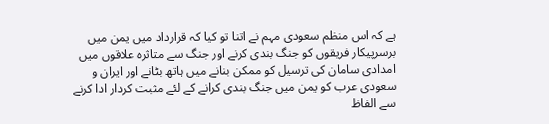ہے کہ اس منظم سعودی مہم نے اتنا تو کیا کہ قرارداد میں یمن میں برسرپیکار فریقوں کو جنگ بندی کرنے اور جنگ سے متاثرہ علاقوں میں امدادی سامان کی ترسیل کو ممکن بنانے میں ہاتھ بٹانے اور ایران و سعودی عرب کو یمن میں جنگ بندی کرانے کے لئے مثبت کردار ادا کرنے سے الفاظ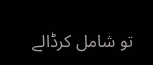تو شامل کرڈالے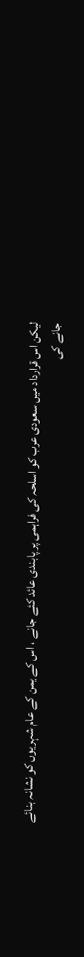لیکن اس قرارداد میں سعودی عرب کو اسلحہ کی فراہمی پر پابندی عائد کئے جانے ، اس کے یمن کے عام شہریوں کو نشانہ بنائے جانے کی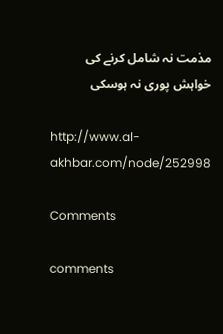مذمت نہ شامل کرنے کی خواہش پوری نہ ہوسکی

http://www.al-akhbar.com/node/252998

Comments

comments